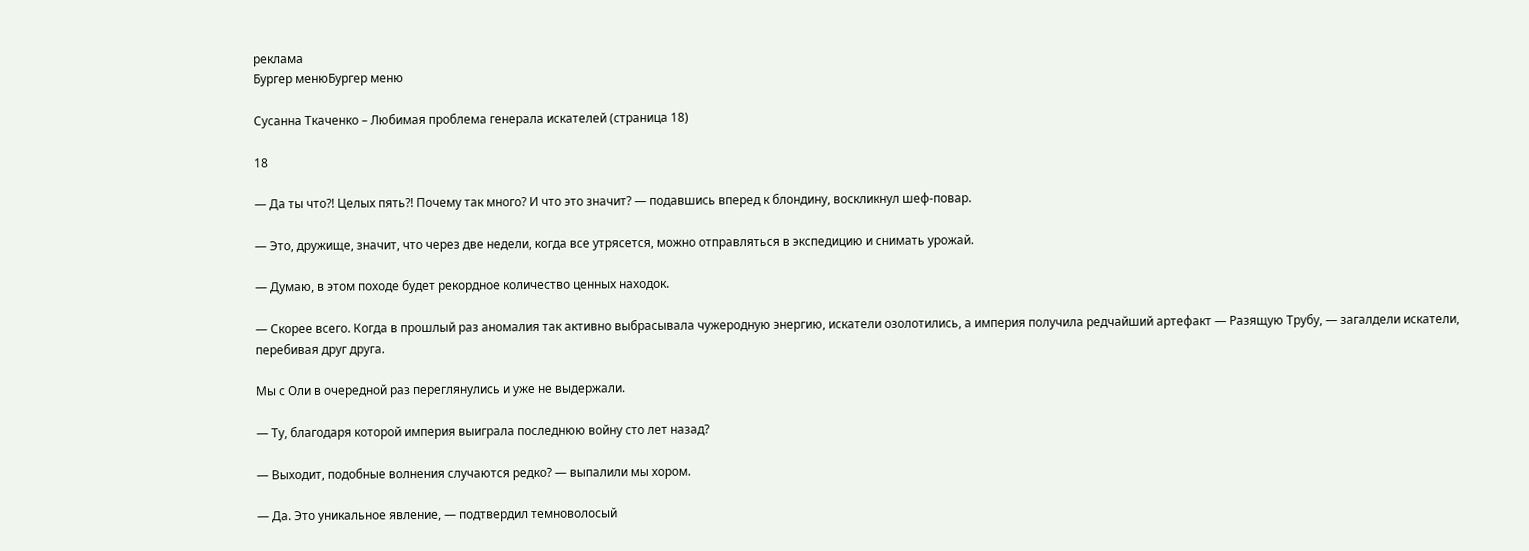реклама
Бургер менюБургер меню

Сусанна Ткаченко – Любимая проблема генерала искателей (страница 18)

18

— Да ты что⁈ Целых пять⁈ Почему так много? И что это значит? — подавшись вперед к блондину, воскликнул шеф-повар.

— Это, дружище, значит, что через две недели, когда все утрясется, можно отправляться в экспедицию и снимать урожай.

— Думаю, в этом походе будет рекордное количество ценных находок.

— Скорее всего. Когда в прошлый раз аномалия так активно выбрасывала чужеродную энергию, искатели озолотились, а империя получила редчайший артефакт — Разящую Трубу, — загалдели искатели, перебивая друг друга.

Мы с Оли в очередной раз переглянулись и уже не выдержали.

— Ту, благодаря которой империя выиграла последнюю войну сто лет назад?

— Выходит, подобные волнения случаются редко? — выпалили мы хором.

— Да. Это уникальное явление, — подтвердил темноволосый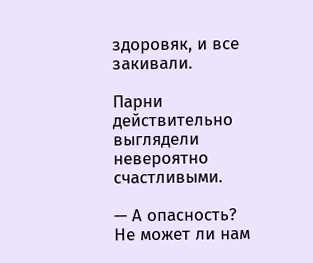здоровяк, и все закивали.

Парни действительно выглядели невероятно счастливыми.

— А опасность? Не может ли нам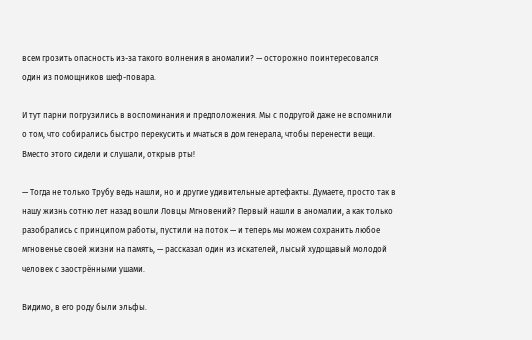всем грозить опасность из-за такого волнения в аномалии? — осторожно поинтересовался один из помощников шеф-повара.

И тут парни погрузились в воспоминания и предположения. Мы с подругой даже не вспомнили о том, что собирались быстро перекусить и мчаться в дом генерала, чтобы перенести вещи. Вместо этого сидели и слушали, открыв рты!

— Тогда не только Трубу ведь нашли, но и другие удивительные артефакты. Думаете, просто так в нашу жизнь сотню лет назад вошли Ловцы Мгновений? Первый нашли в аномалии, а как только разобрались с принципом работы, пустили на поток — и теперь мы можем сохранить любое мгновенье своей жизни на память, — рассказал один из искателей, лысый худощавый молодой человек с заострёнными ушами.

Видимо, в его роду были эльфы.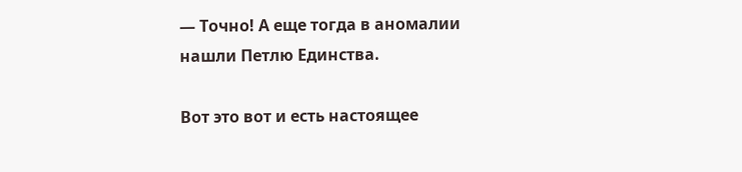— Точно! А еще тогда в аномалии нашли Петлю Единства.

Вот это вот и есть настоящее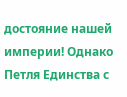достояние нашей империи! Однако Петля Единства с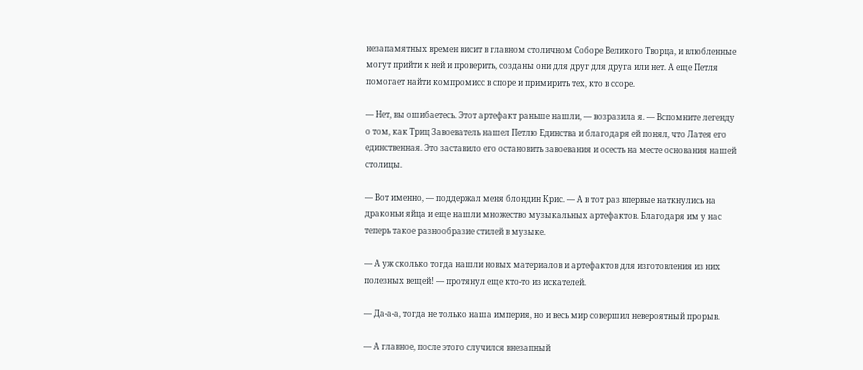незапамятных времен висит в главном столичном Соборе Великого Творца, и влюбленные могут прийти к ней и проверить, созданы они для друг для друга или нет. А еще Петля помогает найти компромисс в споре и примирить тех, кто в ссоре.

— Нет, вы ошибаетесь. Этот артефакт раньше нашли, — возразила я. — Вспомните легенду о том, как Триц Завоеватель нашел Петлю Единства и благодаря ей понял, что Латея его единственная. Это заставило его остановить завоевания и осесть на месте основания нашей столицы.

— Вот именно, — поддержал меня блондин Крис. — А в тот раз впервые наткнулись на драконьи яйца и еще нашли множество музыкальных артефактов. Благодаря им у нас теперь такое разнообразие стилей в музыке.

— А уж сколько тогда нашли новых материалов и артефактов для изготовления из них полезных вещей! — протянул еще кто-то из искателей.

— Да-а-а, тогда не только наша империя, но и весь мир совершил невероятный прорыв.

— А главное, после этого случился внезапный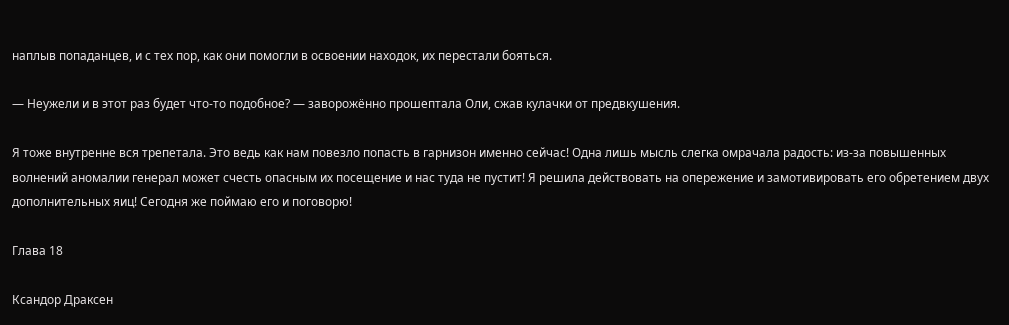наплыв попаданцев, и с тех пор, как они помогли в освоении находок, их перестали бояться.

— Неужели и в этот раз будет что-то подобное? — заворожённо прошептала Оли, сжав кулачки от предвкушения.

Я тоже внутренне вся трепетала. Это ведь как нам повезло попасть в гарнизон именно сейчас! Одна лишь мысль слегка омрачала радость: из-за повышенных волнений аномалии генерал может счесть опасным их посещение и нас туда не пустит! Я решила действовать на опережение и замотивировать его обретением двух дополнительных яиц! Сегодня же поймаю его и поговорю!

Глава 18

Ксандор Драксен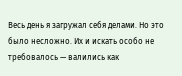Весь день я загружал себя делами. Но это было несложно. Их и искать особо не требовалось — валились как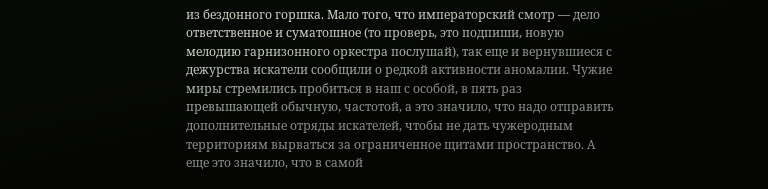из бездонного горшка. Мало того, что императорский смотр — дело ответственное и суматошное (то проверь, это подпиши, новую мелодию гарнизонного оркестра послушай), так еще и вернувшиеся с дежурства искатели сообщили о редкой активности аномалии. Чужие миры стремились пробиться в наш с особой, в пять раз превышающей обычную, частотой, а это значило, что надо отправить дополнительные отряды искателей, чтобы не дать чужеродным территориям вырваться за ограниченное щитами пространство. А еще это значило, что в самой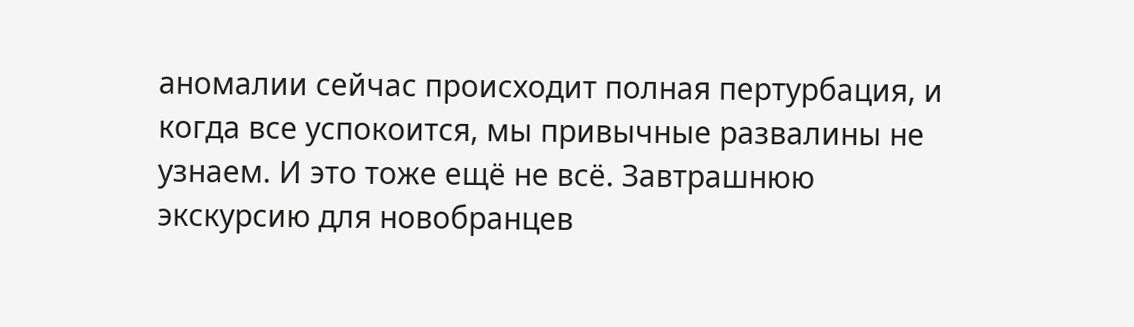аномалии сейчас происходит полная пертурбация, и когда все успокоится, мы привычные развалины не узнаем. И это тоже ещё не всё. Завтрашнюю экскурсию для новобранцев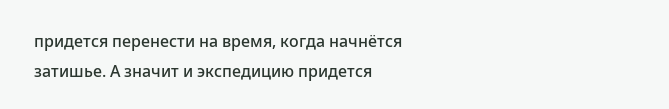придется перенести на время, когда начнётся затишье. А значит и экспедицию придется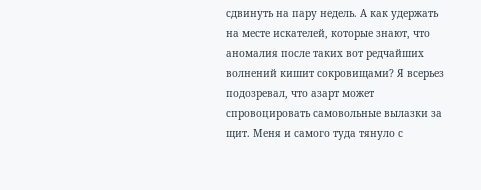сдвинуть на пару недель. А как удержать на месте искателей, которые знают, что аномалия после таких вот редчайших волнений кишит сокровищами? Я всерьез подозревал, что азарт может спровоцировать самовольные вылазки за щит. Меня и самого туда тянуло с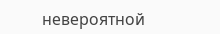невероятной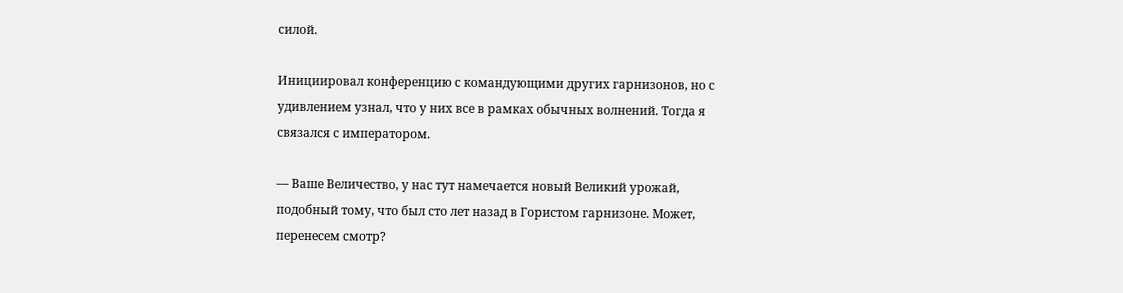силой.

Инициировал конференцию с командующими других гарнизонов, но с удивлением узнал, что у них все в рамках обычных волнений. Тогда я связался с императором.

— Ваше Величество, у нас тут намечается новый Великий урожай, подобный тому, что был сто лет назад в Гористом гарнизоне. Может, перенесем смотр?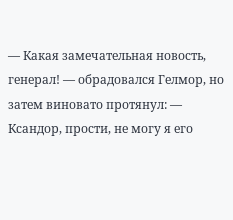— Какая замечательная новость, генерал! — обрадовался Гелмор, но затем виновато протянул: — Ксандор, прости, не могу я его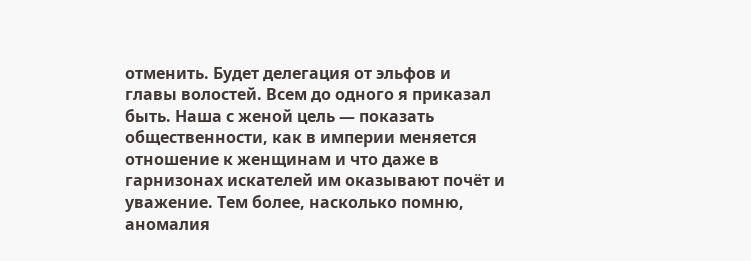отменить. Будет делегация от эльфов и главы волостей. Всем до одного я приказал быть. Наша с женой цель — показать общественности, как в империи меняется отношение к женщинам и что даже в гарнизонах искателей им оказывают почёт и уважение. Тем более, насколько помню, аномалия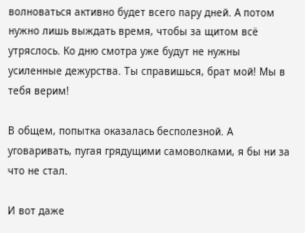волноваться активно будет всего пару дней. А потом нужно лишь выждать время, чтобы за щитом всё утряслось. Ко дню смотра уже будут не нужны усиленные дежурства. Ты справишься, брат мой! Мы в тебя верим!

В общем, попытка оказалась бесполезной. А уговаривать, пугая грядущими самоволками, я бы ни за что не стал.

И вот даже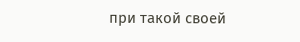при такой своей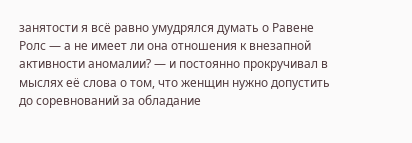занятости я всё равно умудрялся думать о Равене Ролс — а не имеет ли она отношения к внезапной активности аномалии? — и постоянно прокручивал в мыслях её слова о том, что женщин нужно допустить до соревнований за обладание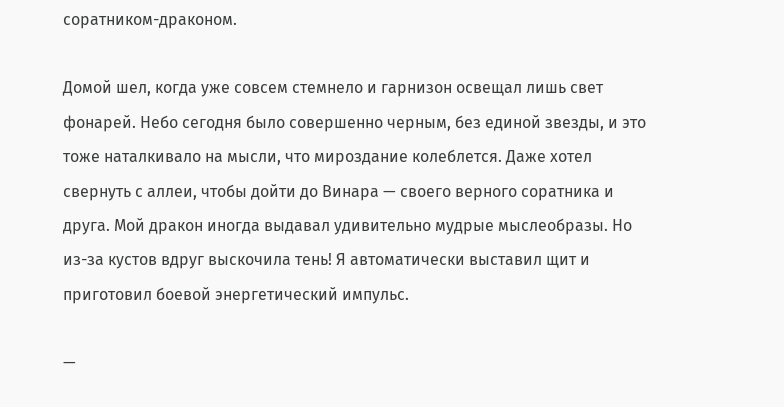соратником-драконом.

Домой шел, когда уже совсем стемнело и гарнизон освещал лишь свет фонарей. Небо сегодня было совершенно черным, без единой звезды, и это тоже наталкивало на мысли, что мироздание колеблется. Даже хотел свернуть с аллеи, чтобы дойти до Винара — своего верного соратника и друга. Мой дракон иногда выдавал удивительно мудрые мыслеобразы. Но из-за кустов вдруг выскочила тень! Я автоматически выставил щит и приготовил боевой энергетический импульс.

—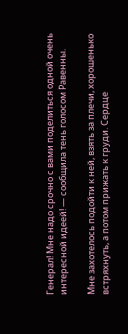Генерал! Мне надо срочно с вами поделиться одной очень интересной идеей! — сообщила тень голосом Равенны.

Мне захотелось подойти к ней, взять за плечи, хорошенько встряхнуть, а потом прижать к груди. Сердце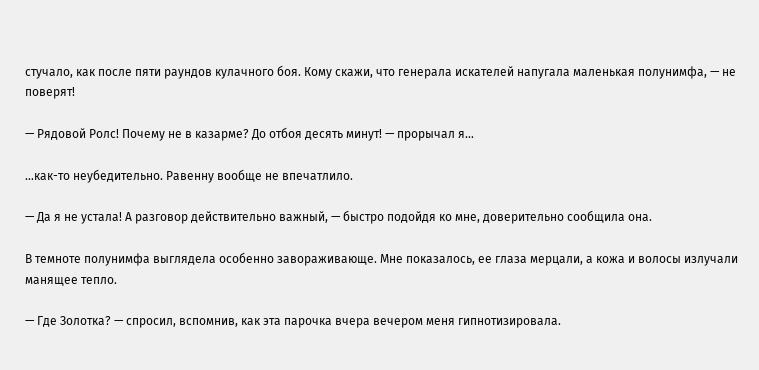стучало, как после пяти раундов кулачного боя. Кому скажи, что генерала искателей напугала маленькая полунимфа, — не поверят!

— Рядовой Ролс! Почему не в казарме? До отбоя десять минут! — прорычал я…

…как-то неубедительно. Равенну вообще не впечатлило.

— Да я не устала! А разговор действительно важный, — быстро подойдя ко мне, доверительно сообщила она.

В темноте полунимфа выглядела особенно завораживающе. Мне показалось, ее глаза мерцали, а кожа и волосы излучали манящее тепло.

— Где Золотка? — спросил, вспомнив, как эта парочка вчера вечером меня гипнотизировала.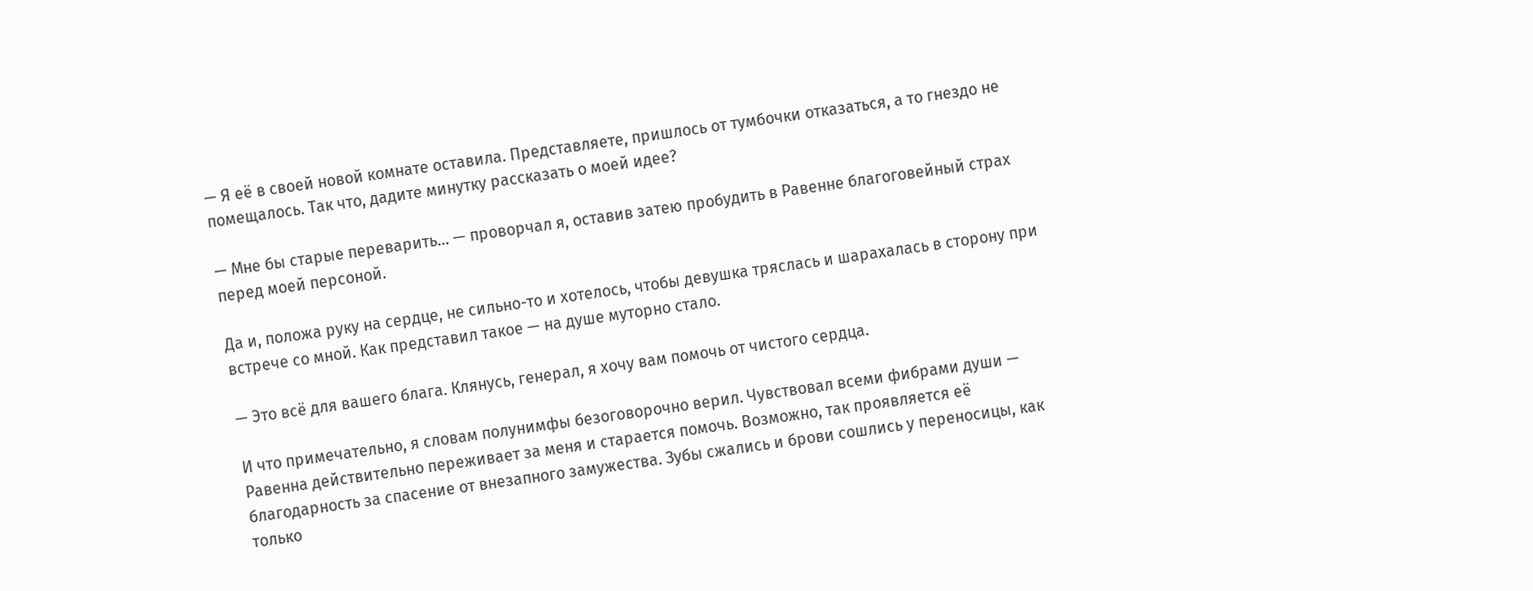— Я её в своей новой комнате оставила. Представляете, пришлось от тумбочки отказаться, а то гнездо не помещалось. Так что, дадите минутку рассказать о моей идее?

— Мне бы старые переварить… — проворчал я, оставив затею пробудить в Равенне благоговейный страх перед моей персоной.

Да и, положа руку на сердце, не сильно-то и хотелось, чтобы девушка тряслась и шарахалась в сторону при встрече со мной. Как представил такое — на душе муторно стало.

— Это всё для вашего блага. Клянусь, генерал, я хочу вам помочь от чистого сердца.

И что примечательно, я словам полунимфы безоговорочно верил. Чувствовал всеми фибрами души — Равенна действительно переживает за меня и старается помочь. Возможно, так проявляется её благодарность за спасение от внезапного замужества. Зубы сжались и брови сошлись у переносицы, как только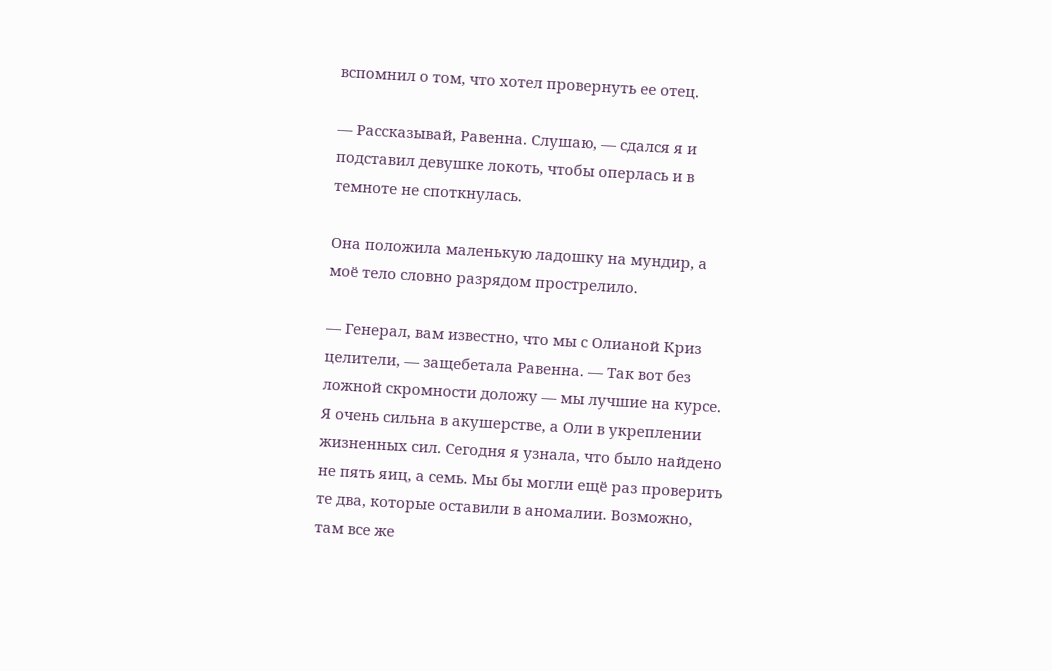вспомнил о том, что хотел провернуть ее отец.

— Рассказывай, Равенна. Слушаю, — сдался я и подставил девушке локоть, чтобы оперлась и в темноте не споткнулась.

Она положила маленькую ладошку на мундир, а моё тело словно разрядом прострелило.

— Генерал, вам известно, что мы с Олианой Криз целители, — защебетала Равенна. — Так вот без ложной скромности доложу — мы лучшие на курсе. Я очень сильна в акушерстве, а Оли в укреплении жизненных сил. Сегодня я узнала, что было найдено не пять яиц, а семь. Мы бы могли ещё раз проверить те два, которые оставили в аномалии. Возможно, там все же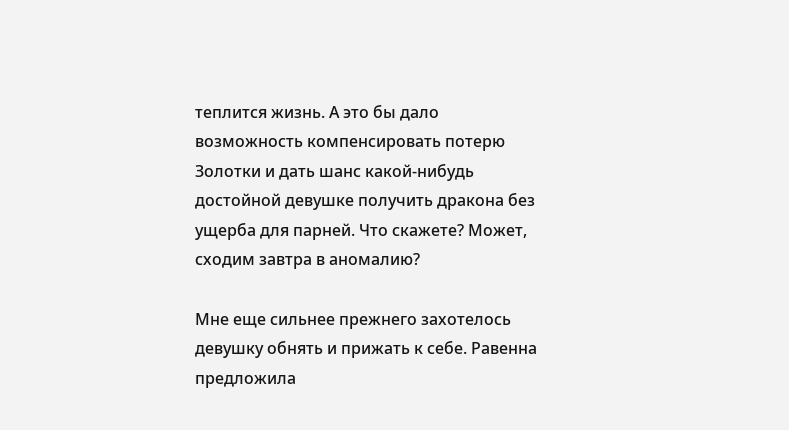теплится жизнь. А это бы дало возможность компенсировать потерю Золотки и дать шанс какой-нибудь достойной девушке получить дракона без ущерба для парней. Что скажете? Может, сходим завтра в аномалию?

Мне еще сильнее прежнего захотелось девушку обнять и прижать к себе. Равенна предложила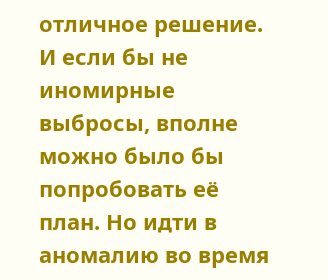отличное решение. И если бы не иномирные выбросы, вполне можно было бы попробовать её план. Но идти в аномалию во время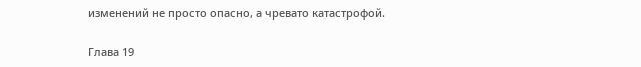изменений не просто опасно, а чревато катастрофой.

Глава 19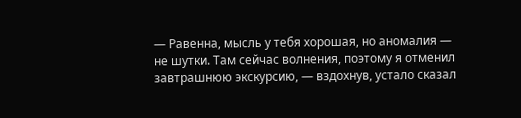— Равенна, мысль у тебя хорошая, но аномалия — не шутки. Там сейчас волнения, поэтому я отменил завтрашнюю экскурсию, — вздохнув, устало сказал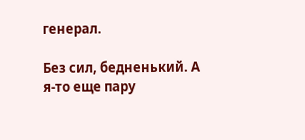генерал.

Без сил, бедненький. А я-то еще пару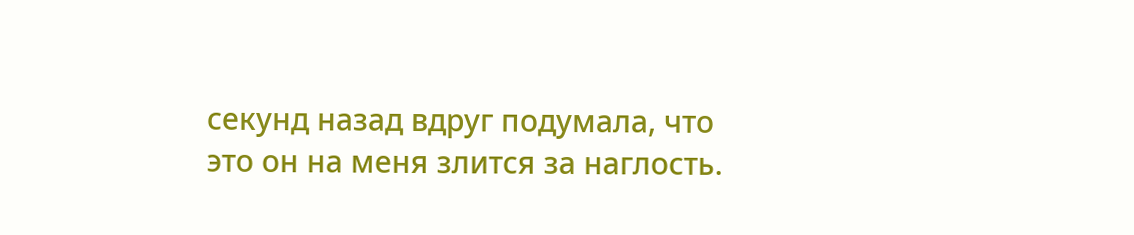секунд назад вдруг подумала, что это он на меня злится за наглость.